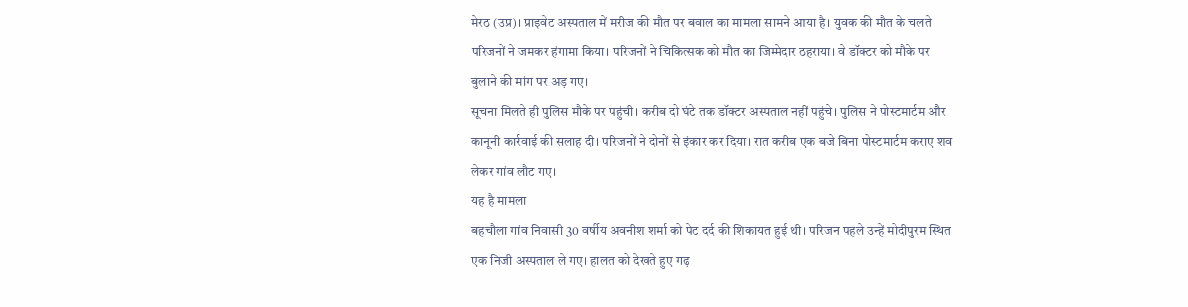मेरठ (उप्र)। प्राइवेट अस्पताल में मरीज की मौत पर बवाल का मामला सामने आया है। युवक की मौत के चलते परिजनों ने जमकर हंगामा किया। परिजनों ने चिकित्सक को मौत का जिम्मेदार ठहराया। वे डॉक्टर को मौके पर बुलाने की मांग पर अड़ गए।
सूचना मिलते ही पुलिस मौके पर पहुंची। करीब दो घंटे तक डॉक्टर अस्पताल नहीं पहुंचे। पुलिस ने पोस्टमार्टम और कानूनी कार्रवाई की सलाह दी। परिजनों ने दोनों से इंकार कर दिया। रात करीब एक बजे बिना पोस्टमार्टम कराए शव लेकर गांव लौट गए।
यह है मामला
बहचौला गांव निवासी 30 वर्षीय अवनीश शर्मा को पेट दर्द की शिकायत हुई थी। परिजन पहले उन्हें मोदीपुरम स्थित एक निजी अस्पताल ले गए। हालत को देखते हुए गढ़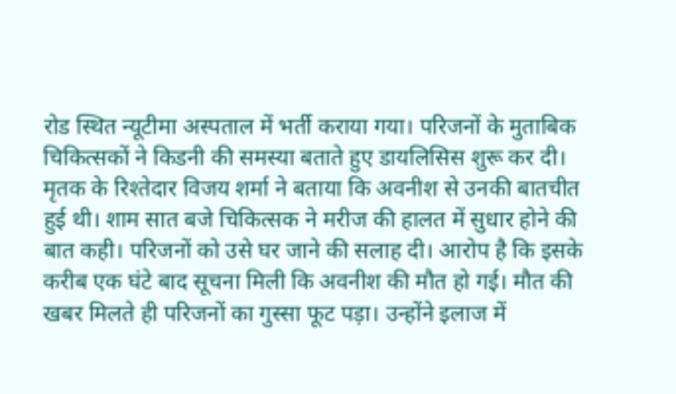रोड स्थित न्यूटीमा अस्पताल में भर्ती कराया गया। परिजनों के मुताबिक चिकित्सकों ने किडनी की समस्या बताते हुए डायलिसिस शुरू कर दी।
मृतक के रिश्तेदार विजय शर्मा ने बताया कि अवनीश से उनकी बातचीत हुई थी। शाम सात बजे चिकित्सक ने मरीज की हालत में सुधार होने की बात कही। परिजनों को उसे घर जाने की सलाह दी। आरोप है कि इसके करीब एक घंटे बाद सूचना मिली कि अवनीश की मौत हो गई। मौत की खबर मिलते ही परिजनों का गुस्सा फूट पड़ा। उन्होंने इलाज में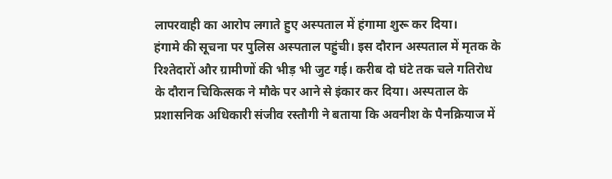लापरवाही का आरोप लगाते हुए अस्पताल में हंगामा शुरू कर दिया।
हंगामे की सूचना पर पुलिस अस्पताल पहुंची। इस दौरान अस्पताल में मृतक के रिश्तेदारों और ग्रामीणों की भीड़ भी जुट गई। करीब दो घंटे तक चले गतिरोध के दौरान चिकित्सक ने मौके पर आने से इंकार कर दिया। अस्पताल के प्रशासनिक अधिकारी संजीव रस्तौगी ने बताया कि अवनीश के पैनक्रियाज में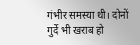गंभीर समस्या थी। दोनों गुर्दे भी खराब हो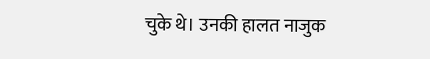चुके थे। उनकी हालत नाजुक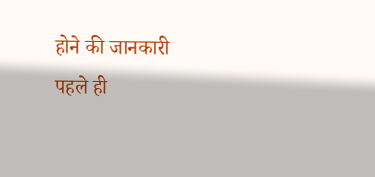होने की जानकारी पहले ही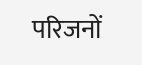परिजनों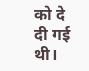को दे दी गई थी।